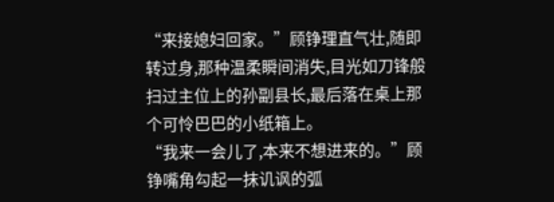“来接媳妇回家。”顾铮理直气壮,随即转过身,那种温柔瞬间消失,目光如刀锋般扫过主位上的孙副县长,最后落在桌上那个可怜巴巴的小纸箱上。
“我来一会儿了,本来不想进来的。”顾铮嘴角勾起一抹讥讽的弧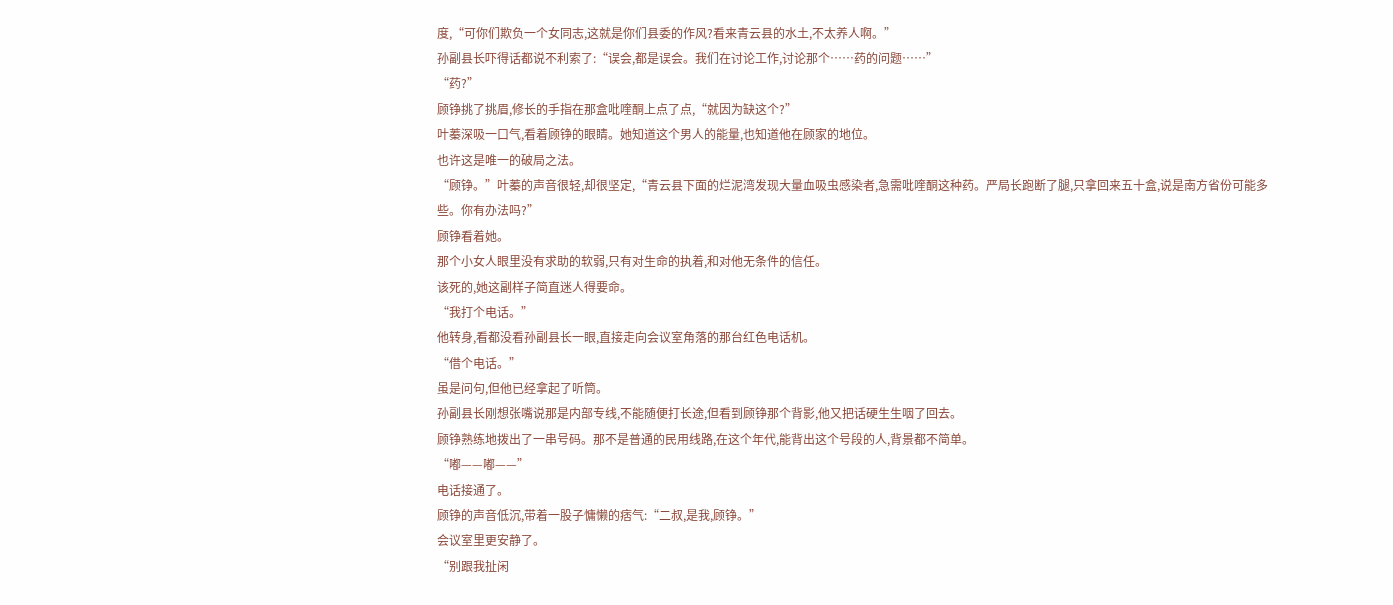度,“可你们欺负一个女同志,这就是你们县委的作风?看来青云县的水土,不太养人啊。”
孙副县长吓得话都说不利索了:“误会,都是误会。我们在讨论工作,讨论那个……药的问题……”
“药?”
顾铮挑了挑眉,修长的手指在那盒吡喹酮上点了点,“就因为缺这个?”
叶蓁深吸一口气,看着顾铮的眼睛。她知道这个男人的能量,也知道他在顾家的地位。
也许这是唯一的破局之法。
“顾铮。”叶蓁的声音很轻,却很坚定,“青云县下面的烂泥湾发现大量血吸虫感染者,急需吡喹酮这种药。严局长跑断了腿,只拿回来五十盒,说是南方省份可能多些。你有办法吗?”
顾铮看着她。
那个小女人眼里没有求助的软弱,只有对生命的执着,和对他无条件的信任。
该死的,她这副样子简直迷人得要命。
“我打个电话。”
他转身,看都没看孙副县长一眼,直接走向会议室角落的那台红色电话机。
“借个电话。”
虽是问句,但他已经拿起了听筒。
孙副县长刚想张嘴说那是内部专线,不能随便打长途,但看到顾铮那个背影,他又把话硬生生咽了回去。
顾铮熟练地拨出了一串号码。那不是普通的民用线路,在这个年代,能背出这个号段的人,背景都不简单。
“嘟——嘟——”
电话接通了。
顾铮的声音低沉,带着一股子慵懒的痞气:“二叔,是我,顾铮。”
会议室里更安静了。
“别跟我扯闲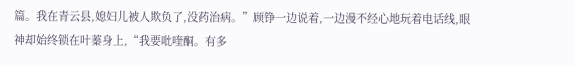篇。我在青云县,媳妇儿被人欺负了,没药治病。”顾铮一边说着,一边漫不经心地玩着电话线,眼神却始终锁在叶蓁身上,“我要吡喹酮。有多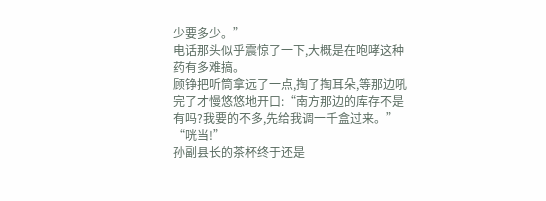少要多少。”
电话那头似乎震惊了一下,大概是在咆哮这种药有多难搞。
顾铮把听筒拿远了一点,掏了掏耳朵,等那边吼完了才慢悠悠地开口:“南方那边的库存不是有吗?我要的不多,先给我调一千盒过来。”
“咣当!”
孙副县长的茶杯终于还是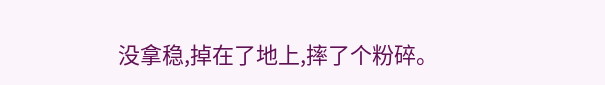没拿稳,掉在了地上,摔了个粉碎。